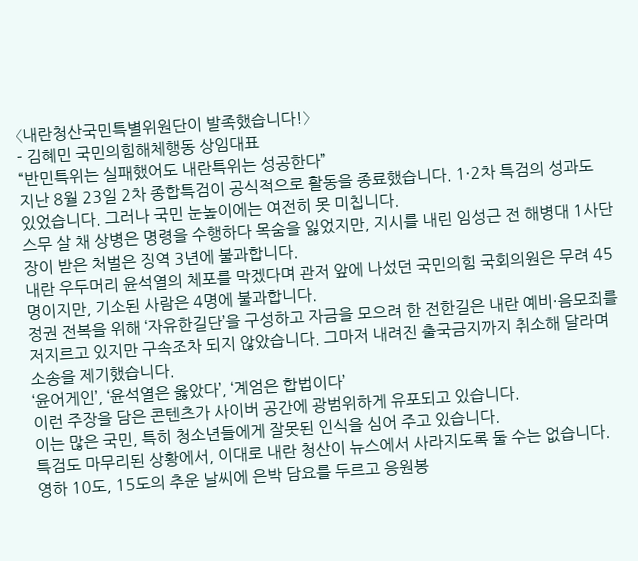〈내란청산국민특별위원단이 발족했습니다!〉
- 김혜민 국민의힘해체행동 상임대표
“반민특위는 실패했어도 내란특위는 성공한다”
지난 8월 23일 2차 종합특검이 공식적으로 활동을 종료했습니다. 1·2차 특검의 성과도 있었습니다. 그러나 국민 눈높이에는 여전히 못 미칩니다.
스무 살 채 상병은 명령을 수행하다 목숨을 잃었지만, 지시를 내린 임성근 전 해병대 1사단장이 받은 처벌은 징역 3년에 불과합니다.
내란 우두머리 윤석열의 체포를 막겠다며 관저 앞에 나섰던 국민의힘 국회의원은 무려 45명이지만, 기소된 사람은 4명에 불과합니다.
정권 전복을 위해 ‘자유한길단’을 구성하고 자금을 모으려 한 전한길은 내란 예비·음모죄를 저지르고 있지만 구속조차 되지 않았습니다. 그마저 내려진 출국금지까지 취소해 달라며 소송을 제기했습니다.
‘윤어게인’, ‘윤석열은 옳았다’, ‘계엄은 합법이다’
이런 주장을 담은 콘텐츠가 사이버 공간에 광범위하게 유포되고 있습니다.
이는 많은 국민, 특히 청소년들에게 잘못된 인식을 심어 주고 있습니다.
특검도 마무리된 상황에서, 이대로 내란 청산이 뉴스에서 사라지도록 둘 수는 없습니다.
영하 10도, 15도의 추운 날씨에 은박 담요를 두르고 응원봉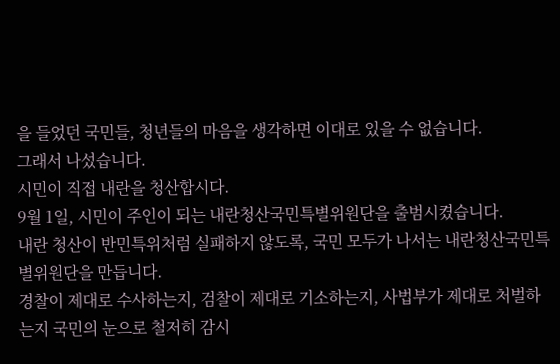을 들었던 국민들, 청년들의 마음을 생각하면 이대로 있을 수 없습니다.
그래서 나섰습니다.
시민이 직접 내란을 청산합시다.
9월 1일, 시민이 주인이 되는 내란청산국민특별위원단을 출범시켰습니다.
내란 청산이 반민특위처럼 실패하지 않도록, 국민 모두가 나서는 내란청산국민특별위원단을 만듭니다.
경찰이 제대로 수사하는지, 검찰이 제대로 기소하는지, 사법부가 제대로 처벌하는지 국민의 눈으로 철저히 감시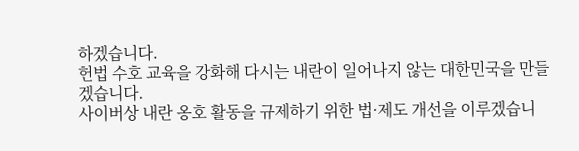하겠습니다.
헌법 수호 교육을 강화해 다시는 내란이 일어나지 않는 대한민국을 만들겠습니다.
사이버상 내란 옹호 활동을 규제하기 위한 법·제도 개선을 이루겠습니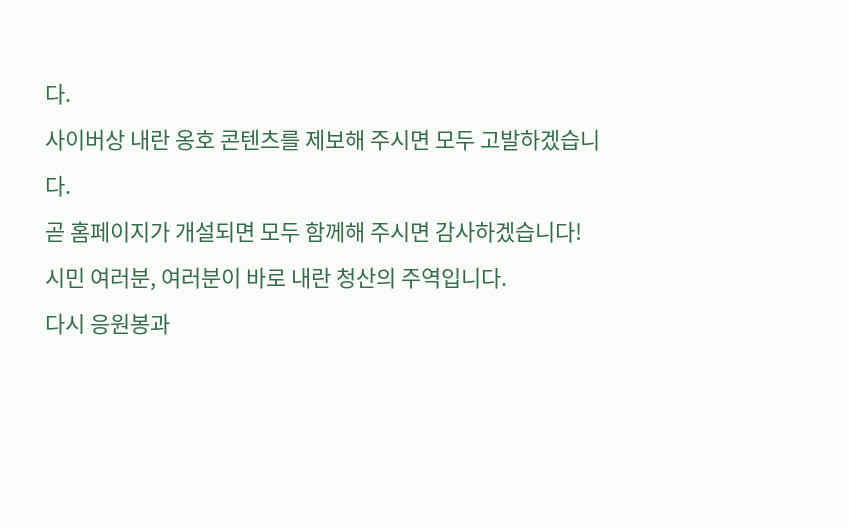다.
사이버상 내란 옹호 콘텐츠를 제보해 주시면 모두 고발하겠습니다.
곧 홈페이지가 개설되면 모두 함께해 주시면 감사하겠습니다!
시민 여러분, 여러분이 바로 내란 청산의 주역입니다.
다시 응원봉과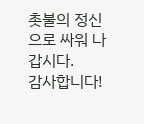촛불의 정신으로 싸워 나갑시다.
감사합니다!